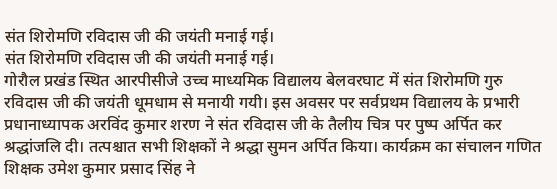संत शिरोमणि रविदास जी की जयंती मनाई गई।
संत शिरोमणि रविदास जी की जयंती मनाई गई।
गोरौल प्रखंड स्थित आरपीसीजे उच्च माध्यमिक विद्यालय बेलवरघाट में संत शिरोमणि गुरु रविदास जी की जयंती धूमधाम से मनायी गयी। इस अवसर पर सर्वप्रथम विद्यालय के प्रभारी प्रधानाध्यापक अरविंद कुमार शरण ने संत रविदास जी के तैलीय चित्र पर पुष्प अर्पित कर श्रद्धांजलि दी। तत्पश्चात सभी शिक्षकों ने श्रद्धा सुमन अर्पित किया। कार्यक्रम का संचालन गणित शिक्षक उमेश कुमार प्रसाद सिंह ने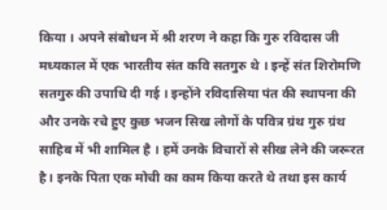किया । अपने संबोधन में श्री शरण ने कहा कि गुरु रविदास जी मध्यकाल में एक भारतीय संत कवि सतगुरु थे । इन्हें संत शिरोमणि सतगुरु की उपाधि दी गई । इन्होंने रविदासिया पंत की स्थापना की और उनके रचे हुए कुछ भजन सिख लोगों के पवित्र ग्रंथ गुरु ग्रंथ साहिब में भी शामिल है । हमें उनके विचारों से सीख लेने की जरूरत है। इनके पिता एक मोची का काम किया करते थे तथा इस कार्य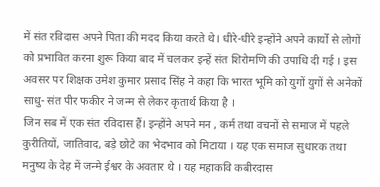में संत रविदास अपने पिता की मदद किया करते थे। धीरे-धीरे इन्होंने अपने कार्यों से लोगों को प्रभावित करना शुरू किया बाद में चलकर इन्हें संत शिरोमणि की उपाधि दी गई । इस अवसर पर शिक्षक उमेश कुमार प्रसाद सिंह ने कहा कि भारत भूमि को युगों युगों से अनेकों साधु- संत पीर फकीर ने जन्म से लेकर कृतार्थ किया है ।
जिन सब में एक संत रविदास हैं। इन्होंने अपने मन , कर्म तथा वचनों से समाज में पहले कुरीतियों, जातिवाद, बड़े छोटे का भेदभाव को मिटाया । यह एक समाज सुधारक तथा मनुष्य के देह में जन्मे ईश्वर के अवतार थे । यह महाकवि कबीरदास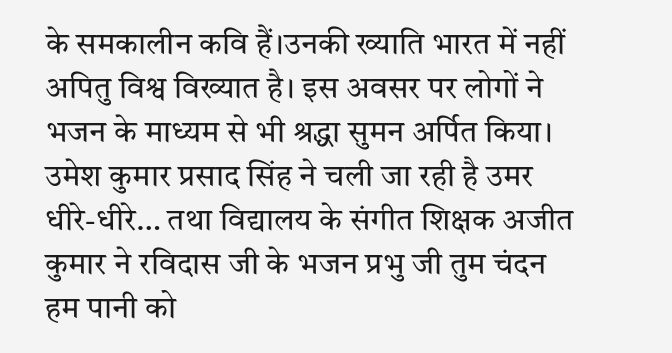के समकालीन कवि हैं।उनकी ख्याति भारत में नहीं अपितु विश्व विख्यात है। इस अवसर पर लोगों ने भजन के माध्यम से भी श्रद्धा सुमन अर्पित किया। उमेश कुमार प्रसाद सिंह ने चली जा रही है उमर धीरे-धीरे… तथा विद्यालय के संगीत शिक्षक अजीत कुमार ने रविदास जी के भजन प्रभु जी तुम चंदन हम पानी को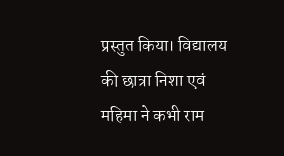प्रस्तुत किया। विद्यालय की छात्रा निशा एवं महिमा ने कभी राम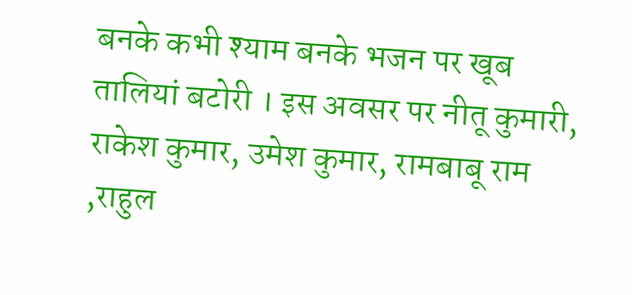बनके कभी श्याम बनके भजन पर खूब तालियां बटोरी । इस अवसर पर नीतू कुमारी, राकेश कुमार, उमेश कुमार, रामबाबू राम ,राहुल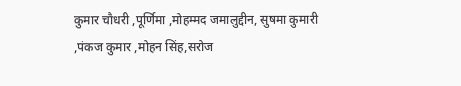कुमार चौधरी ,पूर्णिमा ,मोहम्मद जमालुद्दीन, सुषमा कुमारी ,पंकज कुमार ,मोहन सिंह,सरोज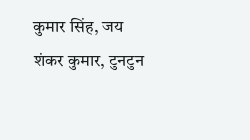कुमार सिंह, जय शंकर कुमार, टुनटुन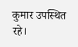कुमार उपस्थित रहे।